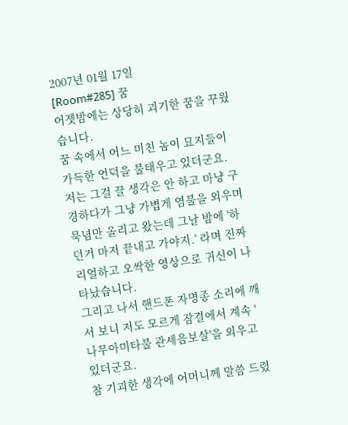2007년 01월 17일
[Room#285] 꿈
어젯밤에는 상당히 괴기한 꿈을 꾸웠습니다.
꿈 속에서 어느 미친 놈이 묘지들이 가득한 언덕을 불태우고 있더군요.
저는 그걸 끌 생각은 안 하고 마냥 구경하다가 그냥 가볍게 염불을 외우며 묵념만 올리고 왔는데 그날 밤에 '하던거 마저 끝내고 가야지.' 라며 진짜 리얼하고 오싹한 영상으로 귀신이 나타났습니다.
그리고 나서 핸드폰 자명종 소리에 깨서 보니 저도 모르게 잠결에서 계속 '나무아미타불 관세음보살'을 외우고 있더군요.
참 기괴한 생각에 어머니께 말씀 드렸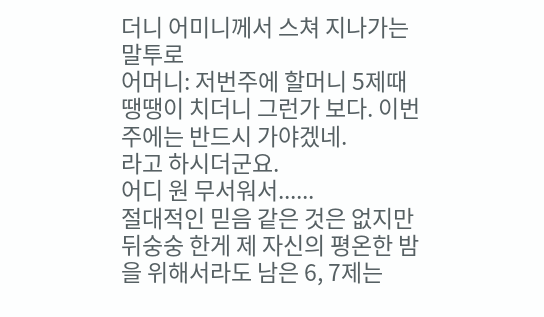더니 어미니께서 스쳐 지나가는 말투로
어머니: 저번주에 할머니 5제때 땡땡이 치더니 그런가 보다. 이번 주에는 반드시 가야겠네.
라고 하시더군요.
어디 원 무서워서......
절대적인 믿음 같은 것은 없지만 뒤숭숭 한게 제 자신의 평온한 밤을 위해서라도 남은 6, 7제는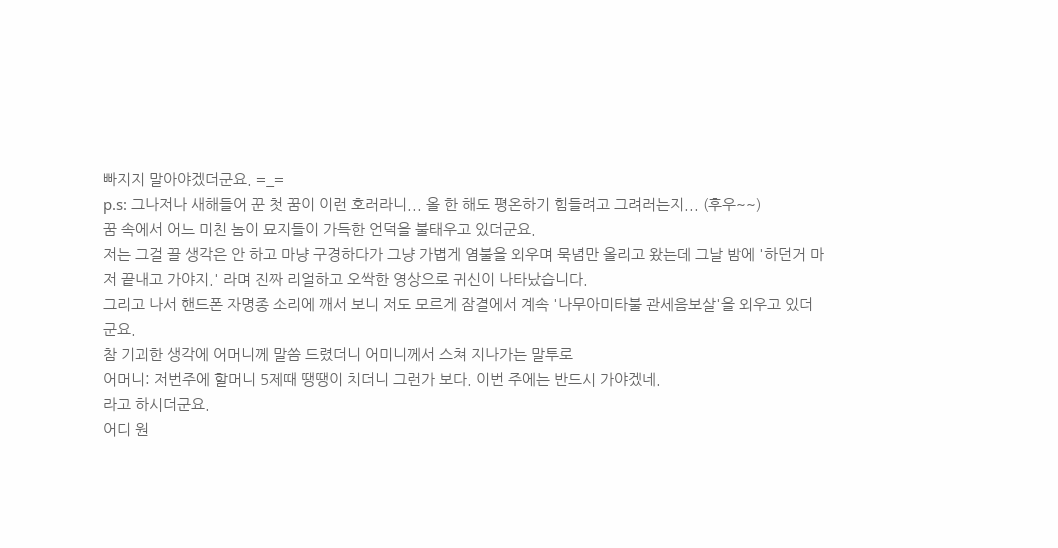빠지지 말아야겠더군요. =_=
p.s: 그나저나 새해들어 꾼 첫 꿈이 이런 호러라니... 올 한 해도 평온하기 힘들려고 그려러는지... (후우~~)
꿈 속에서 어느 미친 놈이 묘지들이 가득한 언덕을 불태우고 있더군요.
저는 그걸 끌 생각은 안 하고 마냥 구경하다가 그냥 가볍게 염불을 외우며 묵념만 올리고 왔는데 그날 밤에 '하던거 마저 끝내고 가야지.' 라며 진짜 리얼하고 오싹한 영상으로 귀신이 나타났습니다.
그리고 나서 핸드폰 자명종 소리에 깨서 보니 저도 모르게 잠결에서 계속 '나무아미타불 관세음보살'을 외우고 있더군요.
참 기괴한 생각에 어머니께 말씀 드렸더니 어미니께서 스쳐 지나가는 말투로
어머니: 저번주에 할머니 5제때 땡땡이 치더니 그런가 보다. 이번 주에는 반드시 가야겠네.
라고 하시더군요.
어디 원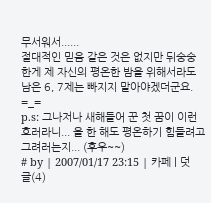무서워서......
절대적인 믿음 같은 것은 없지만 뒤숭숭 한게 제 자신의 평온한 밤을 위해서라도 남은 6, 7제는 빠지지 말아야겠더군요. =_=
p.s: 그나저나 새해들어 꾼 첫 꿈이 이런 호러라니... 올 한 해도 평온하기 힘들려고 그려러는지... (후우~~)
# by | 2007/01/17 23:15 | 카페 | 덧글(4)